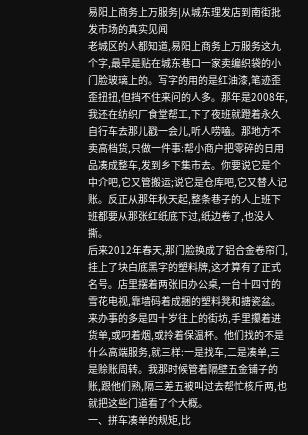易阳上商务上万服务|从城东理发店到南街批发市场的真实见闻
老城区的人都知道,易阳上商务上万服务这九个字,最早是贴在城东巷口一家卖编织袋的小门脸玻璃上的。写字的用的是红油漆,笔迹歪歪扭扭,但挡不住来问的人多。那年是2008年,我还在纺织厂食堂帮工,下了夜班就蹬着永久自行车去那儿戳一会儿,听人唠嗑。那地方不卖高档货,只做一件事:帮小商户把零碎的日用品凑成整车,发到乡下集市去。你要说它是个中介吧,它又管搬运;说它是仓库吧,它又替人记账。反正从那年秋天起,整条巷子的人上班下班都要从那张红纸底下过,纸边卷了,也没人撕。
后来2012年春天,那门脸换成了铝合金卷帘门,挂上了块白底黑字的塑料牌,这才算有了正式名号。店里摆着两张旧办公桌,一台十四寸的雪花电视,靠墙码着成捆的塑料凳和搪瓷盆。来办事的多是四十岁往上的街坊,手里攥着进货单,或叼着烟,或拎着保温杯。他们找的不是什么高端服务,就三样:一是找车,二是凑单,三是赊账周转。我那时候管着隔壁五金铺子的账,跟他们熟,隔三差五被叫过去帮忙核斤两,也就把这些门道看了个大概。
一、拼车凑单的规矩,比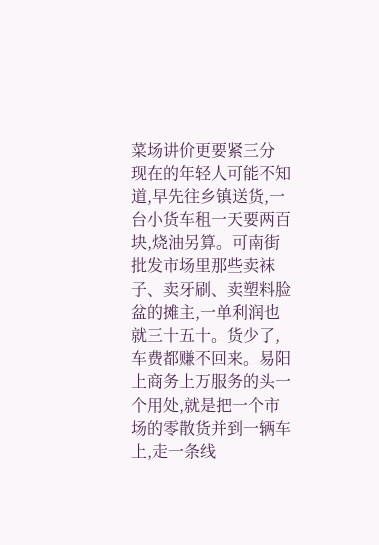菜场讲价更要紧三分
现在的年轻人可能不知道,早先往乡镇送货,一台小货车租一天要两百块,烧油另算。可南街批发市场里那些卖袜子、卖牙刷、卖塑料脸盆的摊主,一单利润也就三十五十。货少了,车费都赚不回来。易阳上商务上万服务的头一个用处,就是把一个市场的零散货并到一辆车上,走一条线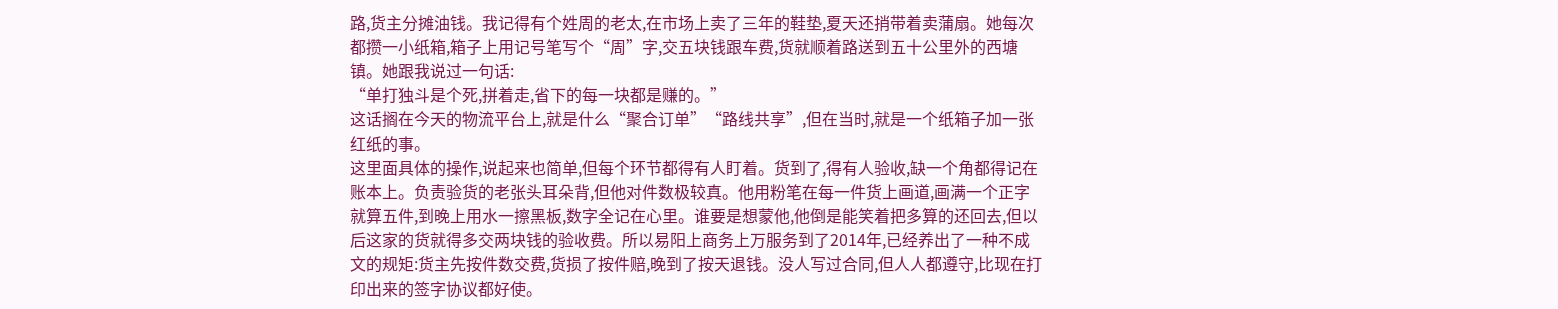路,货主分摊油钱。我记得有个姓周的老太,在市场上卖了三年的鞋垫,夏天还捎带着卖蒲扇。她每次都攒一小纸箱,箱子上用记号笔写个“周”字,交五块钱跟车费,货就顺着路送到五十公里外的西塘镇。她跟我说过一句话:
“单打独斗是个死,拼着走,省下的每一块都是赚的。”
这话搁在今天的物流平台上,就是什么“聚合订单”“路线共享”,但在当时,就是一个纸箱子加一张红纸的事。
这里面具体的操作,说起来也简单,但每个环节都得有人盯着。货到了,得有人验收,缺一个角都得记在账本上。负责验货的老张头耳朵背,但他对件数极较真。他用粉笔在每一件货上画道,画满一个正字就算五件,到晚上用水一擦黑板,数字全记在心里。谁要是想蒙他,他倒是能笑着把多算的还回去,但以后这家的货就得多交两块钱的验收费。所以易阳上商务上万服务到了2014年,已经养出了一种不成文的规矩:货主先按件数交费,货损了按件赔,晚到了按天退钱。没人写过合同,但人人都遵守,比现在打印出来的签字协议都好使。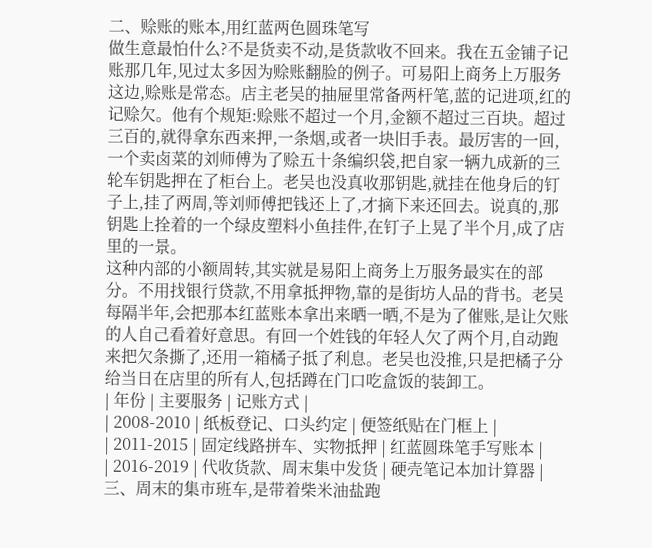二、赊账的账本,用红蓝两色圆珠笔写
做生意最怕什么?不是货卖不动,是货款收不回来。我在五金铺子记账那几年,见过太多因为赊账翻脸的例子。可易阳上商务上万服务这边,赊账是常态。店主老吴的抽屉里常备两杆笔,蓝的记进项,红的记赊欠。他有个规矩:赊账不超过一个月,金额不超过三百块。超过三百的,就得拿东西来押,一条烟,或者一块旧手表。最厉害的一回,一个卖卤菜的刘师傅为了赊五十条编织袋,把自家一辆九成新的三轮车钥匙押在了柜台上。老吴也没真收那钥匙,就挂在他身后的钉子上,挂了两周,等刘师傅把钱还上了,才摘下来还回去。说真的,那钥匙上拴着的一个绿皮塑料小鱼挂件,在钉子上晃了半个月,成了店里的一景。
这种内部的小额周转,其实就是易阳上商务上万服务最实在的部分。不用找银行贷款,不用拿抵押物,靠的是街坊人品的背书。老吴每隔半年,会把那本红蓝账本拿出来晒一晒,不是为了催账,是让欠账的人自己看着好意思。有回一个姓钱的年轻人欠了两个月,自动跑来把欠条撕了,还用一箱橘子抵了利息。老吴也没推,只是把橘子分给当日在店里的所有人,包括蹲在门口吃盒饭的装卸工。
| 年份 | 主要服务 | 记账方式 |
| 2008-2010 | 纸板登记、口头约定 | 便签纸贴在门框上 |
| 2011-2015 | 固定线路拼车、实物抵押 | 红蓝圆珠笔手写账本 |
| 2016-2019 | 代收货款、周末集中发货 | 硬壳笔记本加计算器 |
三、周末的集市班车,是带着柴米油盐跑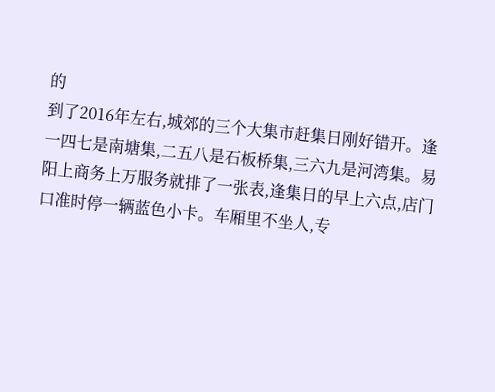的
到了2016年左右,城郊的三个大集市赶集日刚好错开。逢一四七是南塘集,二五八是石板桥集,三六九是河湾集。易阳上商务上万服务就排了一张表,逢集日的早上六点,店门口准时停一辆蓝色小卡。车厢里不坐人,专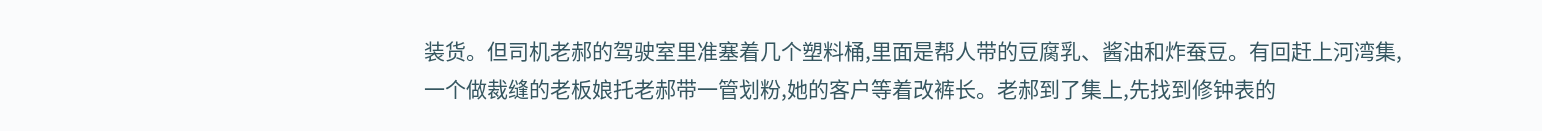装货。但司机老郝的驾驶室里准塞着几个塑料桶,里面是帮人带的豆腐乳、酱油和炸蚕豆。有回赶上河湾集,一个做裁缝的老板娘托老郝带一管划粉,她的客户等着改裤长。老郝到了集上,先找到修钟表的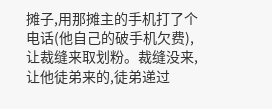摊子,用那摊主的手机打了个电话(他自己的破手机欠费),让裁缝来取划粉。裁缝没来,让他徒弟来的,徒弟递过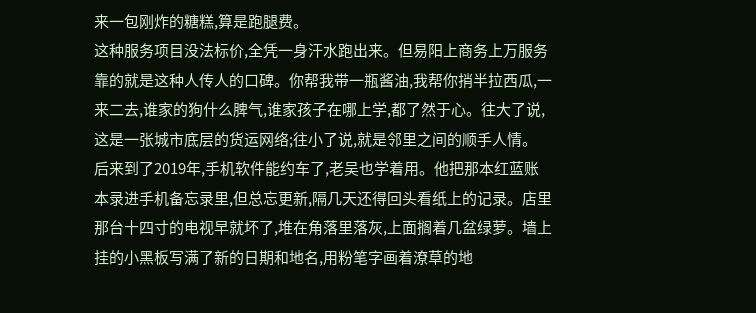来一包刚炸的糖糕,算是跑腿费。
这种服务项目没法标价,全凭一身汗水跑出来。但易阳上商务上万服务靠的就是这种人传人的口碑。你帮我带一瓶酱油,我帮你捎半拉西瓜,一来二去,谁家的狗什么脾气,谁家孩子在哪上学,都了然于心。往大了说,这是一张城市底层的货运网络;往小了说,就是邻里之间的顺手人情。
后来到了2019年,手机软件能约车了,老吴也学着用。他把那本红蓝账本录进手机备忘录里,但总忘更新,隔几天还得回头看纸上的记录。店里那台十四寸的电视早就坏了,堆在角落里落灰,上面搁着几盆绿萝。墙上挂的小黑板写满了新的日期和地名,用粉笔字画着潦草的地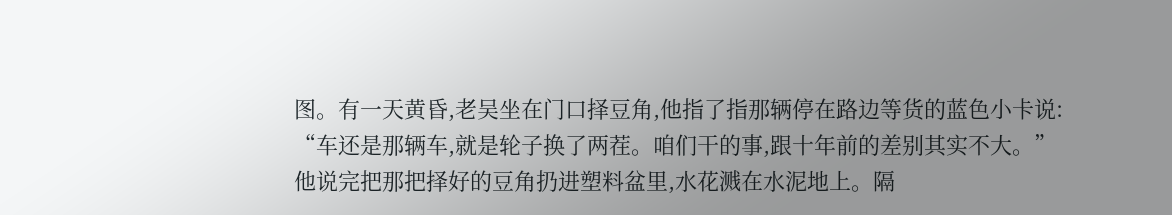图。有一天黄昏,老吴坐在门口择豆角,他指了指那辆停在路边等货的蓝色小卡说:
“车还是那辆车,就是轮子换了两茬。咱们干的事,跟十年前的差别其实不大。”
他说完把那把择好的豆角扔进塑料盆里,水花溅在水泥地上。隔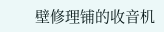壁修理铺的收音机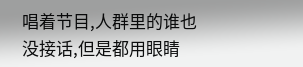唱着节目,人群里的谁也没接话,但是都用眼睛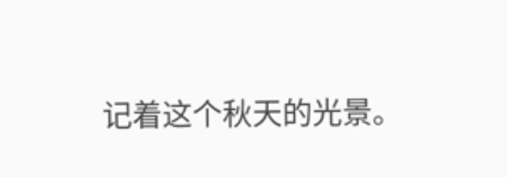记着这个秋天的光景。